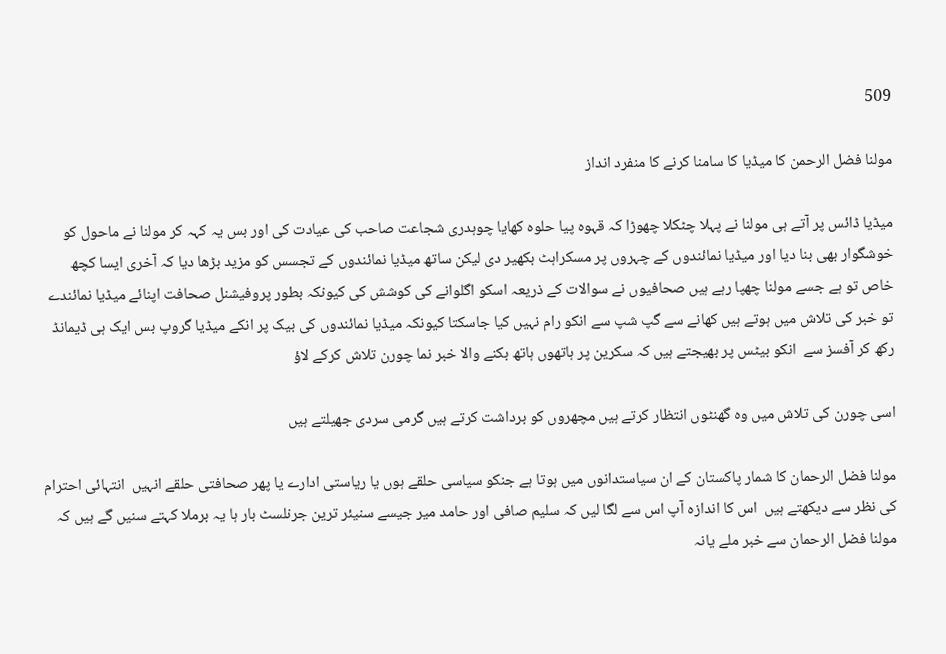509

مولنا فضل الرحمن کا میڈیا کا سامنا کرنے کا منفرد انداز

میڈیا ڈائس پر آتے ہی مولنا نے پہلا چٹکلا چھوڑا کہ قہوہ پیا حلوہ کھایا چوہدری شجاعت صاحب کی عیادت کی اور بس یہ کہہ کر مولنا نے ماحول کو خوشگوار بھی بنا دیا اور میڈیا نمائندوں کے چہروں پر مسکراہٹ بکھیر دی لیکن ساتھ میڈیا نمائندوں کے تجسس کو مزید بڑھا دیا کہ آخری ایسا کچھ خاص تو ہے جسے مولنا چھپا رہے ہیں صحافیوں نے سوالات کے ذریعہ اسکو اگلوانے کی کوشش کی کیونکہ بطور پروفیشنل صحافت اپنائے میڈیا نمائندے تو خبر کی تلاش میں ہوتے ہیں کھانے سے گپ شپ سے انکو رام نہیں کیا جاسکتا کیونکہ میڈیا نمائندوں کی بیک پر انکے میڈیا گروپ بس ایک ہی ڈیمانڈ رکھ کر آفسز سے  انکو بیٹس پر بھیجتے ہیں کہ سکرین پر ہاتھوں ہاتھ بکنے والا خبر نما چورن تلاش کرکے لاؤ

اسی چورن کی تلاش میں وہ گھنٹوں انتظار کرتے ہیں مچھروں کو برداشت کرتے ہیں گرمی سردی جھیلتے ہیں

مولنا فضل الرحمان کا شمار پاکستان کے ان سیاستدانوں میں ہوتا ہے جنکو سیاسی حلقے ہوں یا ریاستی ادارے یا پھر صحافتی حلقے انہیں  انتہائی احترام کی نظر سے دیکھتے ہیں  اس کا اندازہ آپ اس سے لگا لیں کہ سلیم صافی اور حامد میر جیسے سنیئر ترین جرنلسٹ بار ہا یہ برملا کہتے سنیں گے ہیں کہ مولنا فضل الرحمان سے خبر ملے یانہ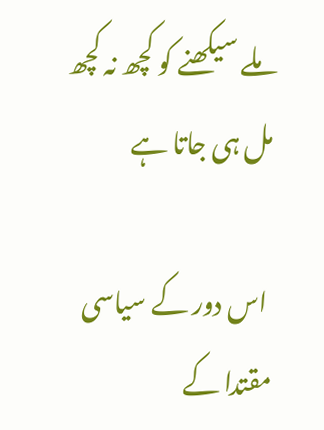ملے سیکھنے کو کچھ نہ کچھ مل ہی جاتا ہے

 اس دور کے سیاسی مقتدا کے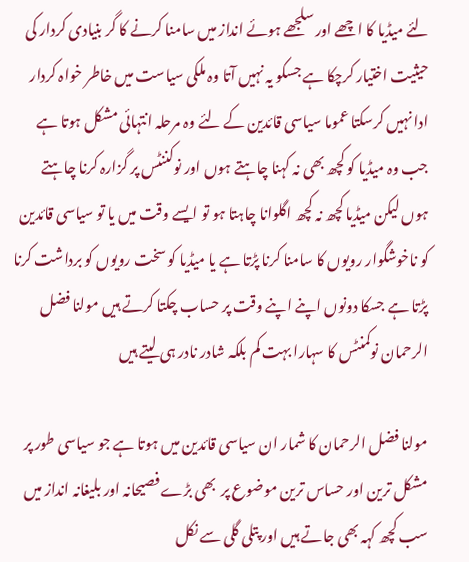لئے میڈیا کا اچھے اور سلجھے ہوئے انداز میں سامنا کرنے کا گر بنیادی کردار کی حیثیت اختیار کرچکا ہے جسکو یہ نہیں آتا وہ ملکی سیاست میں خاطر خواہ کردار ادا نہیں کرسکتا عموما سیاسی قائدین کے لئے وہ مرحلہ انتہائی مشکل ہوتا ہے جب وہ میڈیا کو کچھ بھی نہ کہنا چاہتے ہوں اور نوکننٹس پر گزارہ کرنا چاہتے ہوں لیکن میڈیا کچھ نہ کچھ اگلوانا چاہتا ہو تو ایسے وقت میں یا تو سیاسی قائدین کو ناخوشگوار رویوں کا سامنا کرنا پڑتا ہے یا میڈیا کو سخت رویوں کو برداشت کرنا پڑتا ہے جسکا دونوں اپنے اپنے وقت پر حساب چکتا کرتے ہیں مولنا فضل الرحمان نوکمنٹس کا سہارا بہت کم بلکہ شادر نادر ہی لیتے ہیں

مولنا فضل الرحمان کا شمار ان سیاسی قائدین میں ہوتا ہے جو سیاسی طور پر مشکل ترین اور حساس ترین موضوع پر  بھی بڑے فصیحانہ اور بلیغانہ انداز میں سب کچھ کہہ بھی جاتے ہیں اور پتلی گلی سے نکل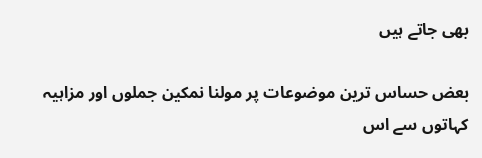بھی جاتے ہیں

بعض حساس ترین موضوعات پر مولنا نمکین جملوں اور مزاہیہ کہاتوں سے اس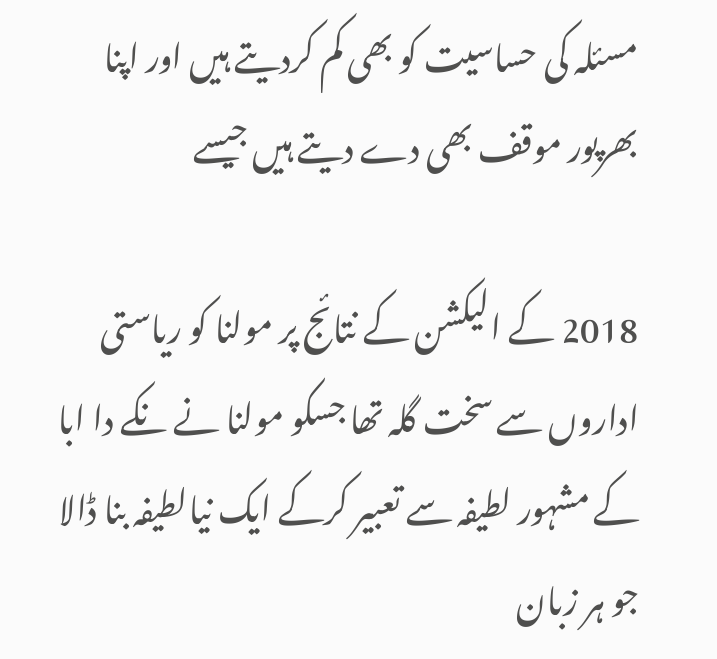مسئلہ کی حساسیت کو بھی کم کردیتے ہیں اور اپنا بھرپور موقف بھی دے دیتے ہیں جیسے

2018 کے الیکشن کے نتائج پر مولنا کو ریاستی اداروں سے سخت گلہ تھا جسکو مولنا نے نکے دا ابا کے مشہور لطیفہ سے تعبیر کرکے ایک نیالطیفہ بنا ڈالا جو ہر زبان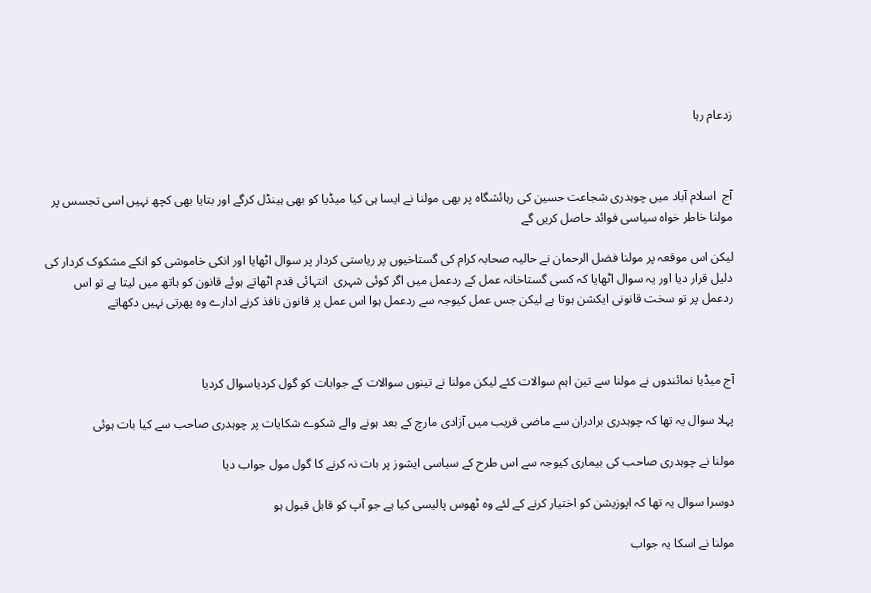زدعام رہا



آج  اسلام آباد میں چوہدری شجاعت حسین کی رہائشگاہ پر بھی مولنا نے ایسا ہی کیا میڈیا کو بھی ہینڈل کرگے اور بتایا بھی کچھ نہیں اسی تجسس پر مولنا خاطر خواہ سیاسی فوائد حاصل کریں گے

لیکن اس موقعہ پر مولنا فضل الرحمان نے حالیہ صحابہ کرام کی گستاخیوں پر ریاستی کردار پر سوال اٹھایا اور انکی خاموشی کو انکے مشکوک کردار کی دلیل قرار دیا اور یہ سوال اٹھایا کہ کسی گستاخانہ عمل کے ردعمل میں اگر کوئی شہری  انتہائی قدم اٹھاتے ہوئے قانون کو ہاتھ میں لیتا ہے تو اس ردعمل پر تو سخت قانونی ایکشن ہوتا ہے لیکن جس عمل کیوجہ سے ردعمل ہوا اس عمل پر قانون نافذ کرنے ادارے وہ پھرتی نہیں دکھاتے



آج میڈیا نمائندوں نے مولنا سے تین اہم سوالات کئے لیکن مولنا نے تینوں سوالات کے جوابات کو گول کردیاسوال کردیا

پہلا سوال یہ تھا کہ چوہدری برادران سے ماضی قریب میں آزادی مارچ کے بعد ہونے والے شکوے شکایات پر چوہدری صاحب سے کیا بات ہوئی

مولنا نے چوہدری صاحب کی بیماری کیوجہ سے اس طرح کے سیاسی ایشوز پر بات نہ کرنے کا گول مول جواب دیا

دوسرا سوال یہ تھا کہ اپوزیشن کو اختیار کرنے کے لئے وہ ٹھوس پالیسی کیا ہے جو آپ کو قابل قبول ہو

مولنا نے اسکا یہ جواب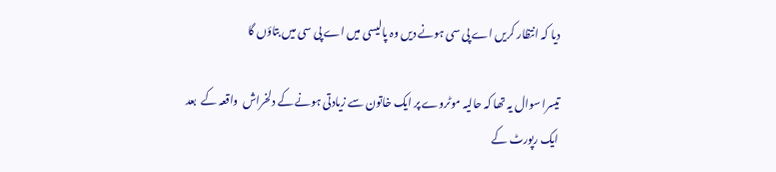دیا کہ انتظار کریں اے پی سی ہونے دیں وہ پالیسی میں اے پی سی میں بتاؤں گا

تیسرا سوال یہ تھا کہ حالیہ موٹروے پر ایک خاتون سے زیادتی ہونے کے دلخراش  واقعہ کے  بعد ایک رپورٹ کے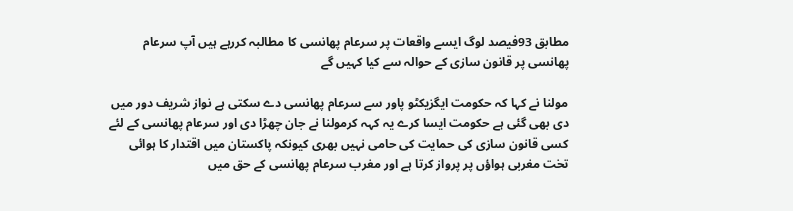مطابق 93فیصد لوگ ایسے واقعات پر سرعام پھانسی کا مطالبہ کررہے ہیں آپ سرعام پھانسی پر قانون سازی کے حوالہ سے کیا کہیں گے

مولنا نے کہا کہ حکومت ایگزیکٹو پاور سے سرعام پھانسی دے سکتی ہے نواز شریف دور میں دی بھی گئی ہے حکومت ایسا کرے یہ کہہ کرمولنا نے جان چھڑا دی اور سرعام پھانسی کے لئے کسی قانون سازی کی حمایت کی حامی نہیں بھری کیونکہ پاکستان میں اقتدار کا ہوائی تخت مغربی ہواؤں پر پرواز کرتا ہے اور مغرب سرعام پھانسی کے حق میں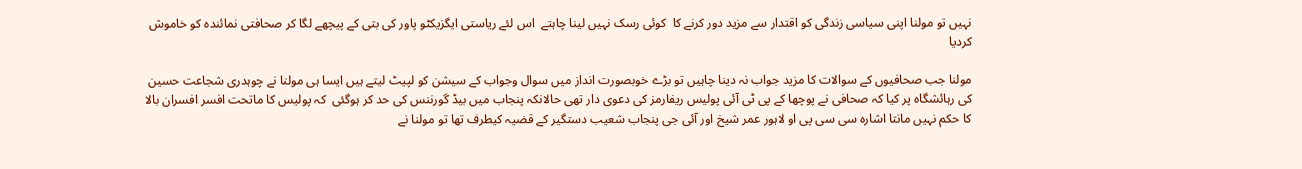نہیں تو مولنا اپنی سیاسی زندگی کو اقتدار سے مزید دور کرنے کا  کوئی رسک نہیں لینا چاہتے  اس لئے ریاستی ایگزیکٹو پاور کی بتی کے پیچھے لگا کر صحافتی نمائندہ کو خاموش کردیا

مولنا جب صحافیوں کے سوالات کا مزید جواب نہ دینا چاہیں تو بڑے خوبصورت انداز میں سوال وجواب کے سیشن کو لپیٹ لیتے ہیں ایسا ہی مولنا نے چوہدری شجاعت حسین کی رہائشگاہ پر کیا کہ صحافی نے پوچھا کے پی ٹی آئی پولیس ریفارمز کی دعوی دار تھی حالانکہ پنجاب میں بیڈ گورننس کی حد کر ہوگئی  کہ پولیس کا ماتحت افسر افسران بالا کا حکم نہیں مانتا اشارہ سی سی پی او لاہور عمر شیخ اور آئی جی پنجاب شعیب دستگیر کے قضیہ کیطرف تھا تو مولنا نے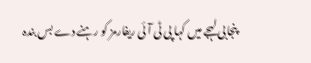پنجابی لہجے میں کہا پی ٹی آئی ریفارمز کو رہنے دے بس بندہ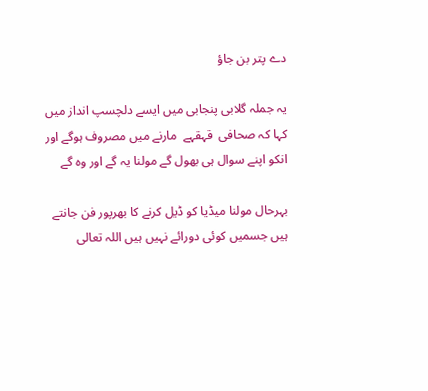دے پتر بن جاؤ

یہ جملہ گلابی پنجابی میں ایسے دلچسپ انداز میں کہا کہ صحافی  قہقہے  مارنے میں مصروف ہوگے اور انکو اپنے سوال ہی بھول گے مولنا یہ گے اور وہ گے

بہرحال مولنا میڈیا کو ڈیل کرنے کا بھرپور فن جانتے ہیں جسمیں کوئی دورائے نہیں ہیں اللہ تعالی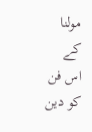مولنا کے اس فن کو دین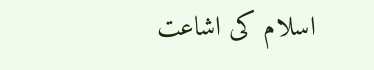اسلام کی اشاعت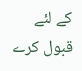کے لئے قبول کرے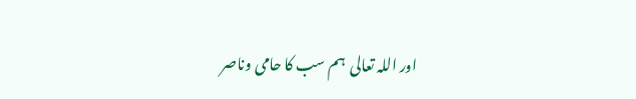اور اللہ تعالی  ہم سب کا حامی وناصر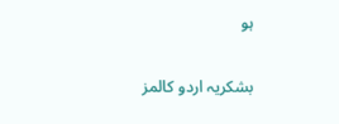ہو

بشکریہ اردو کالمز